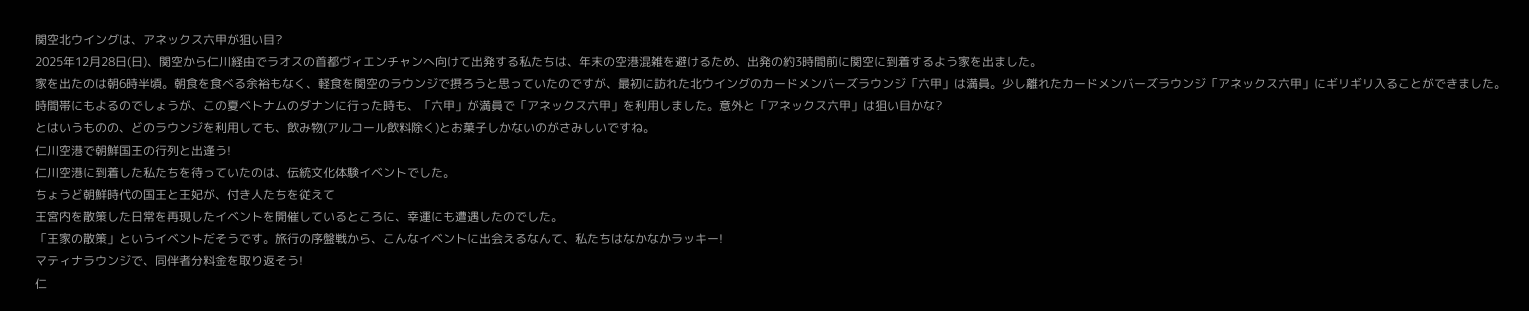関空北ウイングは、アネックス六甲が狙い目?
2025年12月28日(日)、関空から仁川経由でラオスの首都ヴィエンチャンへ向けて出発する私たちは、年末の空港混雑を避けるため、出発の約3時間前に関空に到着するよう家を出ました。
家を出たのは朝6時半頃。朝食を食べる余裕もなく、軽食を関空のラウンジで摂ろうと思っていたのですが、最初に訪れた北ウイングのカードメンバーズラウンジ「六甲」は満員。少し離れたカードメンバーズラウンジ「アネックス六甲」にギリギリ入ることができました。時間帯にもよるのでしょうが、この夏ベトナムのダナンに行った時も、「六甲」が満員で「アネックス六甲」を利用しました。意外と「アネックス六甲」は狙い目かな?
とはいうものの、どのラウンジを利用しても、飲み物(アルコール飲料除く)とお菓子しかないのがさみしいですね。
仁川空港で朝鮮国王の行列と出逢う!
仁川空港に到着した私たちを待っていたのは、伝統文化体験イベントでした。
ちょうど朝鮮時代の国王と王妃が、付き人たちを従えて
王宮内を散策した日常を再現したイベントを開催しているところに、幸運にも遭遇したのでした。
「王家の散策」というイベントだそうです。旅行の序盤戦から、こんなイベントに出会えるなんて、私たちはなかなかラッキー!
マティナラウンジで、同伴者分料金を取り返そう!
仁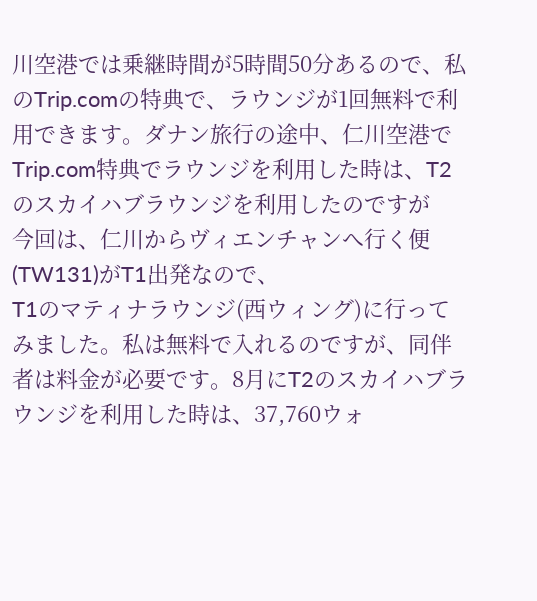川空港では乗継時間が5時間50分あるので、私のTrip.comの特典で、ラウンジが1回無料で利用できます。ダナン旅行の途中、仁川空港でTrip.com特典でラウンジを利用した時は、T2のスカイハブラウンジを利用したのですが
今回は、仁川からヴィエンチャンへ行く便(TW131)がT1出発なので、
T1のマティナラウンジ(西ウィング)に行ってみました。私は無料で入れるのですが、同伴者は料金が必要です。8月にT2のスカイハブラウンジを利用した時は、37,760ウォ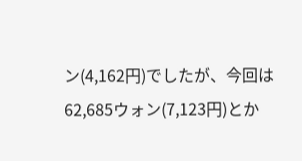ン(4,162円)でしたが、今回は62,685ウォン(7,123円)とか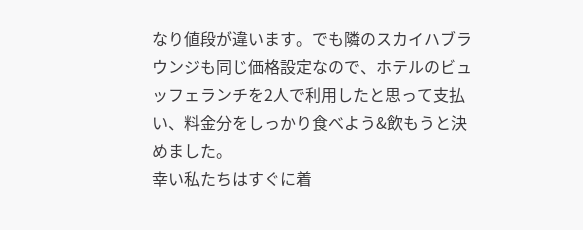なり値段が違います。でも隣のスカイハブラウンジも同じ価格設定なので、ホテルのビュッフェランチを2人で利用したと思って支払い、料金分をしっかり食べよう&飲もうと決めました。
幸い私たちはすぐに着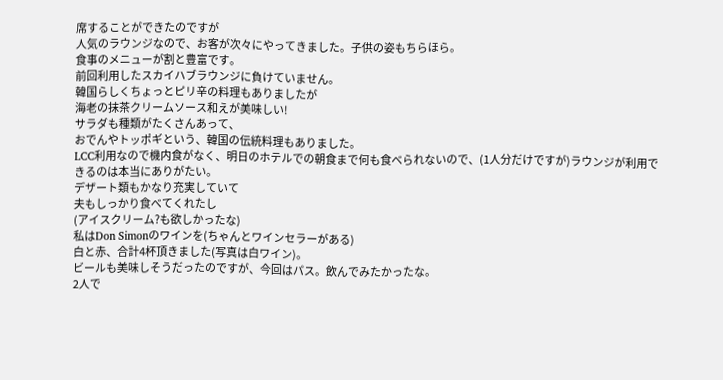席することができたのですが
人気のラウンジなので、お客が次々にやってきました。子供の姿もちらほら。
食事のメニューが割と豊富です。
前回利用したスカイハブラウンジに負けていません。
韓国らしくちょっとピリ辛の料理もありましたが
海老の抹茶クリームソース和えが美味しい!
サラダも種類がたくさんあって、
おでんやトッポギという、韓国の伝統料理もありました。
LCC利用なので機内食がなく、明日のホテルでの朝食まで何も食べられないので、(1人分だけですが)ラウンジが利用できるのは本当にありがたい。
デザート類もかなり充実していて
夫もしっかり食べてくれたし
(アイスクリーム?も欲しかったな)
私はDon Simonのワインを(ちゃんとワインセラーがある)
白と赤、合計4杯頂きました(写真は白ワイン)。
ビールも美味しそうだったのですが、今回はパス。飲んでみたかったな。
2人で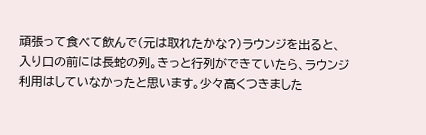頑張って食べて飲んで(元は取れたかな?)ラウンジを出ると、入り口の前には長蛇の列。きっと行列ができていたら、ラウンジ利用はしていなかったと思います。少々高くつきました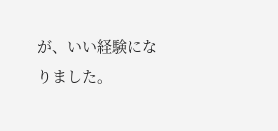が、いい経験になりました。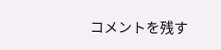コメントを残す